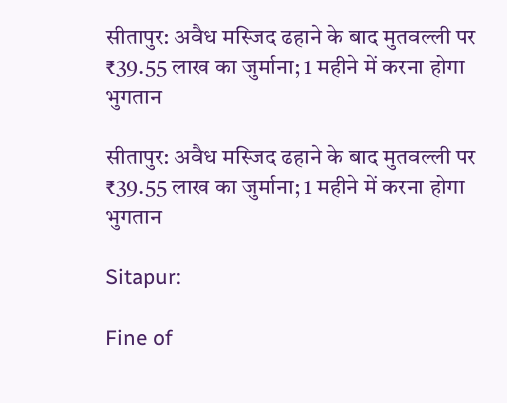सीतापुर: अवैध मस्जिद ढहाने के बाद मुतवल्ली पर ₹39.55 लाख का जुर्माना; 1 महीने में करना होगा भुगतान

सीतापुर: अवैध मस्जिद ढहाने के बाद मुतवल्ली पर ₹39.55 लाख का जुर्माना; 1 महीने में करना होगा भुगतान

Sitapur:

Fine of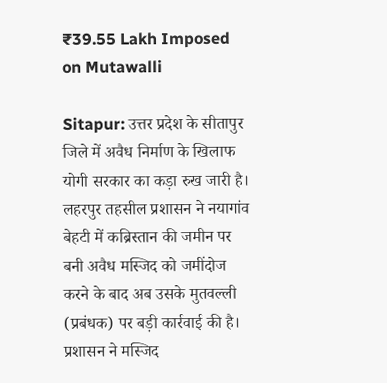₹39.55 Lakh Imposed on Mutawalli

Sitapur: उत्तर प्रदेश के सीतापुर जिले में अवैध निर्माण के खिलाफ योगी सरकार का कड़ा रुख जारी है। लहरपुर तहसील प्रशासन ने नयागांव बेहटी में कब्रिस्तान की जमीन पर बनी अवैध मस्जिद को जमींदोज करने के बाद अब उसके मुतवल्ली (प्रबंधक) पर बड़ी कार्रवाई की है। प्रशासन ने मस्जिद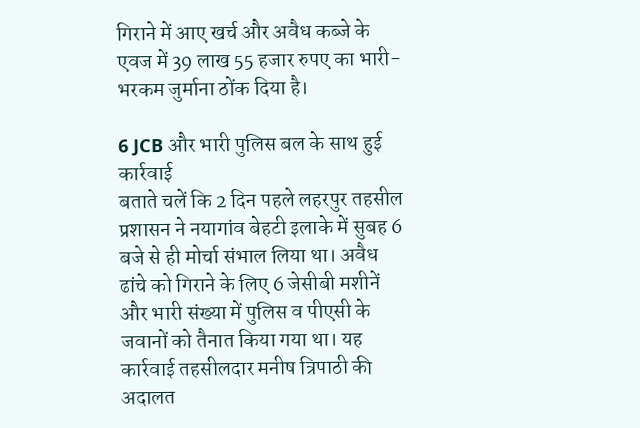गिराने में आए खर्च और अवैध कब्जे के एवज में 39 लाख 55 हजार रुपए का भारी-भरकम जुर्माना ठोंक दिया है।

6 JCB और भारी पुलिस बल के साथ हुई कार्रवाई
बताते चलें कि 2 दिन पहले लहरपुर तहसील प्रशासन ने नयागांव बेहटी इलाके में सुबह 6 बजे से ही मोर्चा संभाल लिया था। अवैध ढांचे को गिराने के लिए 6 जेसीबी मशीनें और भारी संख्या में पुलिस व पीएसी के जवानों को तैनात किया गया था। यह कार्रवाई तहसीलदार मनीष त्रिपाठी की अदालत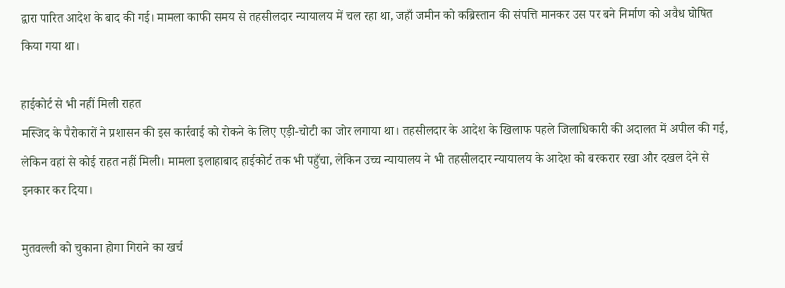द्वारा पारित आदेश के बाद की गई। मामला काफी समय से तहसीलदार न्यायालय में चल रहा था, जहाँ जमीन को कब्रिस्तान की संपत्ति मानकर उस पर बने निर्माण को अवैध घोषित किया गया था।

हाईकोर्ट से भी नहीं मिली राहत
मस्जिद के पैरोकारों ने प्रशासन की इस कार्रवाई को रोकने के लिए एड़ी-चोटी का जोर लगाया था। तहसीलदार के आदेश के खिलाफ पहले जिलाधिकारी की अदालत में अपील की गई, लेकिन वहां से कोई राहत नहीं मिली। मामला इलाहाबाद हाईकोर्ट तक भी पहुँचा, लेकिन उच्च न्यायालय ने भी तहसीलदार न्यायालय के आदेश को बरकरार रखा और दखल देने से इनकार कर दिया।

मुतवल्ली को चुकाना होगा गिराने का खर्च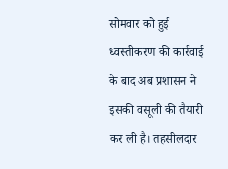सोमवार को हुई ध्वस्तीकरण की कार्रवाई के बाद अब प्रशासन ने इसकी वसूली की तैयारी कर ली है। तहसीलदार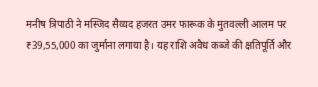मनीष त्रिपाठी ने मस्जिद सैय्यद हजरत उमर फारूक के मुतवल्ली आलम पर ₹39,55,000 का जुर्माना लगाया है। यह राशि अवैध कब्जे की क्षतिपूर्ति और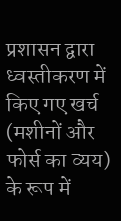प्रशासन द्वारा ध्वस्तीकरण में किए गए खर्च (मशीनों और फोर्स का व्यय) के रूप में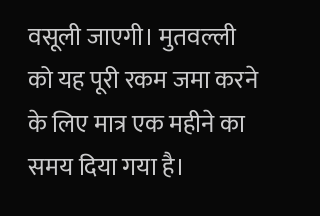वसूली जाएगी। मुतवल्ली को यह पूरी रकम जमा करने के लिए मात्र एक महीने का समय दिया गया है।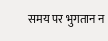समय पर भुगतान न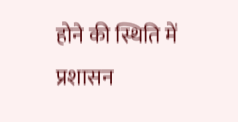होने की स्थिति में प्रशासन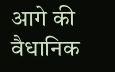आगे की वैधानिक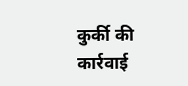कुर्की की कार्रवाई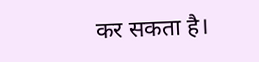कर सकता है।